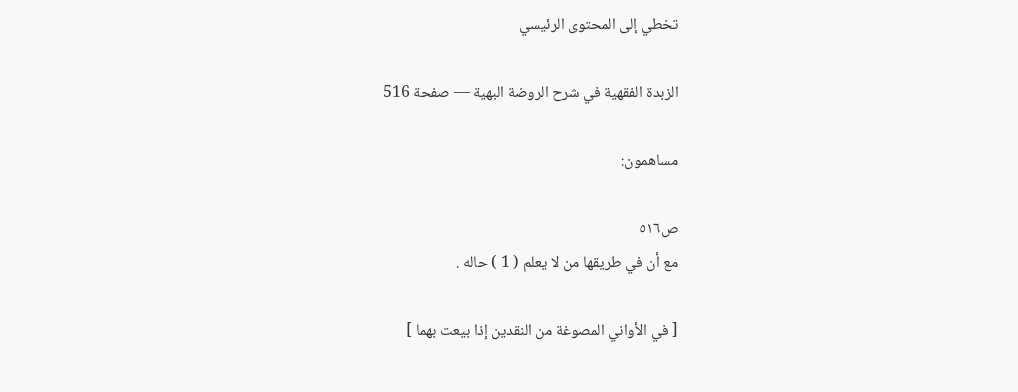تخطي إلى المحتوى الرئيسي

الزبدة الفقهية في شرح الروضة البهية — صفحة 516

مساهمون:

ص٥١٦
مع أن في طريقها من لا يعلم ( 1 ) حاله .

[ في الأواني المصوغة من النقدين إذا بيعت بهما ]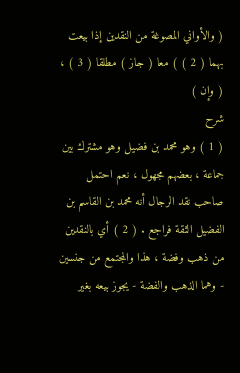( والأواني المصوغة من النقدين إذا بيعت بهما ( 2 ) ) معا ( جاز ) مطلقا ( 3 ) ، ( وإن )
شرح
( 1 ) وهو محمد بن فضيل وهو مشترك بين جماعة ، بعضهم مجهول ، نعم احتمل صاحب نقد الرجال أنه محمد بن القاسم بن الفضيل الثقة فراجع . ( 2 ) أي بالنقدين من ذهب وفضة ، هذا والمجتمع من جنسين - وهما الذهب والفضة - يجوز بيعه بغير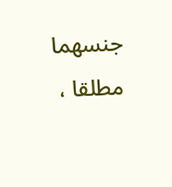جنسهما مطلقا ،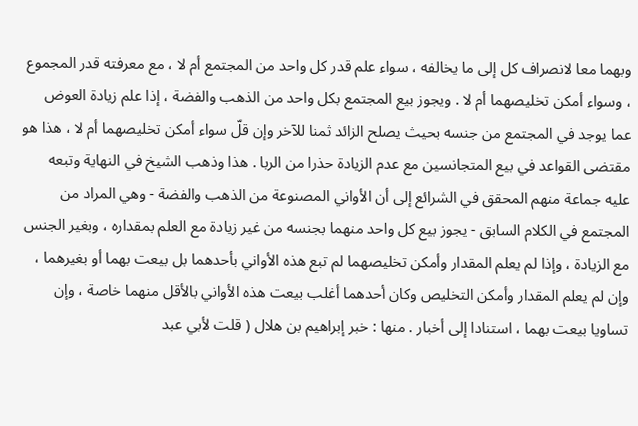وبهما معا لانصراف كل إلى ما يخالفه ، سواء علم قدر كل واحد من المجتمع أم لا ، مع معرفته قدر المجموع ، وسواء أمكن تخليصهما أم لا . ويجوز بيع المجتمع بكل واحد من الذهب والفضة ، إذا علم زيادة العوض عما يوجد في المجتمع من جنسه بحيث يصلح الزائد ثمنا للآخر وإن قلّ سواء أمكن تخليصهما أم لا ، هذا هو مقتضى القواعد في بيع المتجانسين مع عدم الزيادة حذرا من الربا . هذا وذهب الشيخ في النهاية وتبعه عليه جماعة منهم المحقق في الشرائع إلى أن الأواني المصنوعة من الذهب والفضة - وهي المراد من المجتمع في الكلام السابق - يجوز بيع كل واحد منهما بجنسه من غير زيادة مع العلم بمقداره ، وبغير الجنس مع الزيادة ، وإذا لم يعلم المقدار وأمكن تخليصهما لم تبع هذه الأواني بأحدهما بل بيعت بهما أو بغيرهما ، وإن لم يعلم المقدار وأمكن التخليص وكان أحدهما أغلب بيعت هذه الأواني بالأقل منهما خاصة ، وإن تساويا بيعت بهما ، استنادا إلى أخبار . منها : خبر إبراهيم بن هلال ( قلت لأبي عبد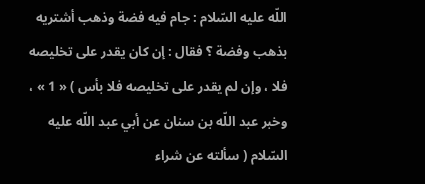اللّه عليه السّلام : جام فيه فضة وذهب أشتريه بذهب وفضة ؟ فقال : إن كان يقدر على تخليصه فلا ، وإن لم يقدر على تخليصه فلا بأس ) « 1 » ، وخبر عبد اللّه بن سنان عن أبي عبد اللّه عليه السّلام ( سألته عن شراء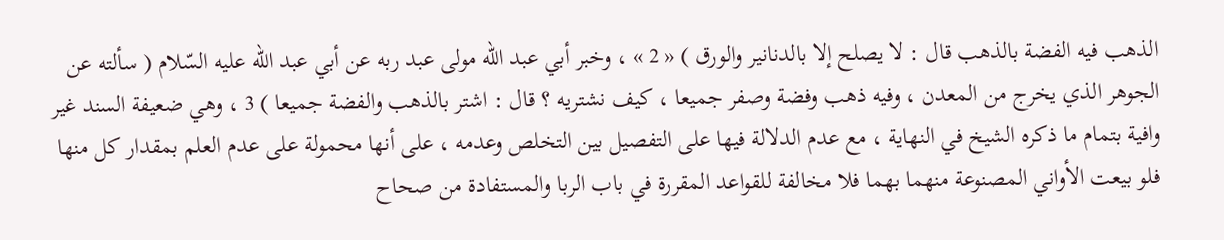الذهب فيه الفضة بالذهب قال : لا يصلح إلا بالدنانير والورق ) « 2 » ، وخبر أبي عبد اللّه مولى عبد ربه عن أبي عبد اللّه عليه السّلام ( سألته عن الجوهر الذي يخرج من المعدن ، وفيه ذهب وفضة وصفر جميعا ، كيف نشتريه ؟ قال : اشتر بالذهب والفضة جميعا ) 3 ، وهي ضعيفة السند غير وافية بتمام ما ذكره الشيخ في النهاية ، مع عدم الدلالة فيها على التفصيل بين التخلص وعدمه ، على أنها محمولة على عدم العلم بمقدار كل منها فلو بيعت الأواني المصنوعة منهما بهما فلا مخالفة للقواعد المقررة في باب الربا والمستفادة من صحاح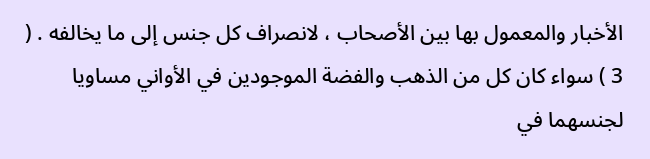الأخبار والمعمول بها بين الأصحاب ، لانصراف كل جنس إلى ما يخالفه . ( 3 ) سواء كان كل من الذهب والفضة الموجودين في الأواني مساويا لجنسهما في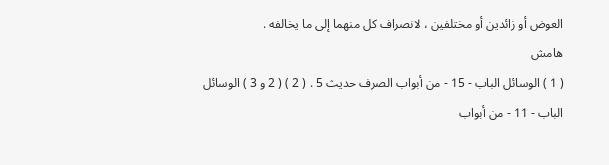العوض أو زائدين أو مختلفين ، لانصراف كل منهما إلى ما يخالفه .
هامش
( 1 ) الوسائل الباب - 15 - من أبواب الصرف حديث 5 . ( 2 ) ( 2 و 3 ) الوسائل الباب - 11 - من أبواب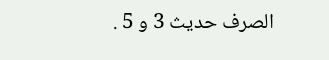الصرف حديث 3 و 5 .